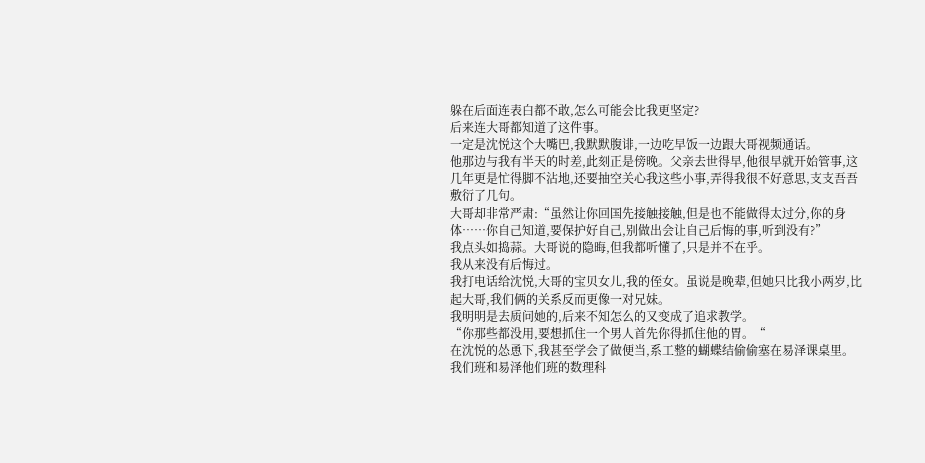躲在后面连表白都不敢,怎么可能会比我更坚定?
后来连大哥都知道了这件事。
一定是沈悦这个大嘴巴,我默默腹诽,一边吃早饭一边跟大哥视频通话。
他那边与我有半天的时差,此刻正是傍晚。父亲去世得早,他很早就开始管事,这几年更是忙得脚不沾地,还要抽空关心我这些小事,弄得我很不好意思,支支吾吾敷衍了几句。
大哥却非常严肃:“虽然让你回国先接触接触,但是也不能做得太过分,你的身体……你自己知道,要保护好自己,别做出会让自己后悔的事,听到没有?”
我点头如捣蒜。大哥说的隐晦,但我都听懂了,只是并不在乎。
我从来没有后悔过。
我打电话给沈悦,大哥的宝贝女儿,我的侄女。虽说是晚辈,但她只比我小两岁,比起大哥,我们俩的关系反而更像一对兄妹。
我明明是去质问她的,后来不知怎么的又变成了追求教学。
“你那些都没用,要想抓住一个男人首先你得抓住他的胃。“
在沈悦的怂恿下,我甚至学会了做便当,系工整的蝴蝶结偷偷塞在易泽课桌里。
我们班和易泽他们班的数理科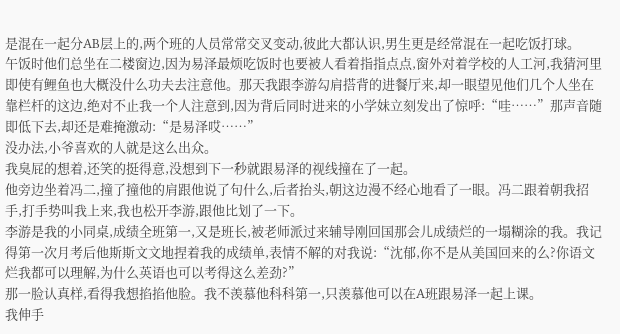是混在一起分AB层上的,两个班的人员常常交叉变动,彼此大都认识,男生更是经常混在一起吃饭打球。
午饭时他们总坐在二楼窗边,因为易泽最烦吃饭时也要被人看着指指点点,窗外对着学校的人工河,我猜河里即使有鲤鱼也大概没什么功夫去注意他。那天我跟李游勾肩搭背的进餐厅来,却一眼望见他们几个人坐在靠栏杆的这边,绝对不止我一个人注意到,因为背后同时进来的小学妹立刻发出了惊呼:“哇……”那声音随即低下去,却还是难掩激动:“是易泽哎……”
没办法,小爷喜欢的人就是这么出众。
我臭屁的想着,还笑的挺得意,没想到下一秒就跟易泽的视线撞在了一起。
他旁边坐着冯二,撞了撞他的肩跟他说了句什么,后者抬头,朝这边漫不经心地看了一眼。冯二跟着朝我招手,打手势叫我上来,我也松开李游,跟他比划了一下。
李游是我的小同桌,成绩全班第一,又是班长,被老师派过来辅导刚回国那会儿成绩烂的一塌糊涂的我。我记得第一次月考后他斯斯文文地捏着我的成绩单,表情不解的对我说:“沈郁,你不是从美国回来的么?你语文烂我都可以理解,为什么英语也可以考得这么差劲?”
那一脸认真样,看得我想掐掐他脸。我不羡慕他科科第一,只羡慕他可以在A班跟易泽一起上课。
我伸手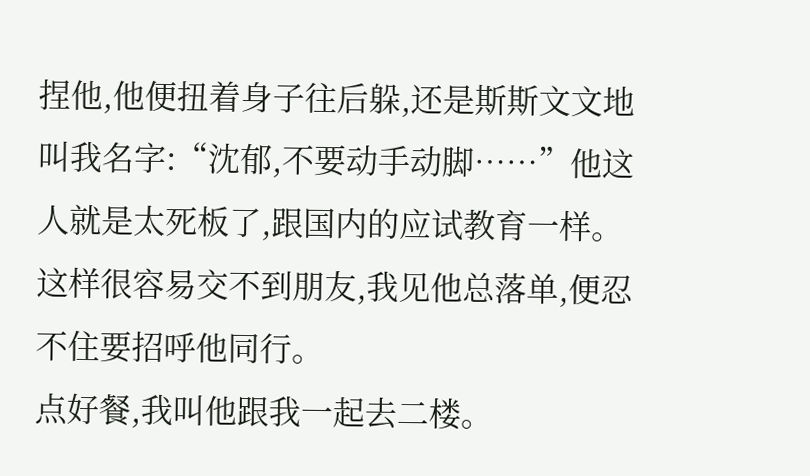捏他,他便扭着身子往后躲,还是斯斯文文地叫我名字:“沈郁,不要动手动脚……”他这人就是太死板了,跟国内的应试教育一样。这样很容易交不到朋友,我见他总落单,便忍不住要招呼他同行。
点好餐,我叫他跟我一起去二楼。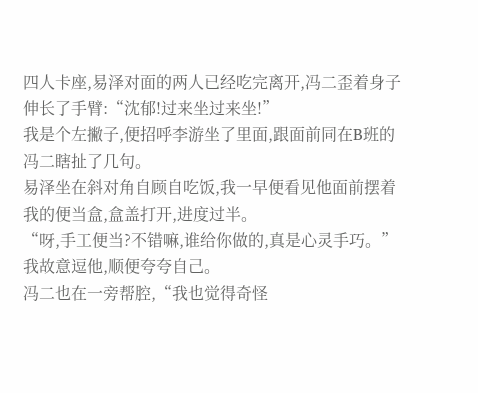四人卡座,易泽对面的两人已经吃完离开,冯二歪着身子伸长了手臂:“沈郁!过来坐过来坐!”
我是个左撇子,便招呼李游坐了里面,跟面前同在B班的冯二瞎扯了几句。
易泽坐在斜对角自顾自吃饭,我一早便看见他面前摆着我的便当盒,盒盖打开,进度过半。
“呀,手工便当?不错嘛,谁给你做的,真是心灵手巧。”我故意逗他,顺便夸夸自己。
冯二也在一旁帮腔,“我也觉得奇怪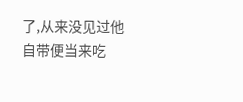了,从来没见过他自带便当来吃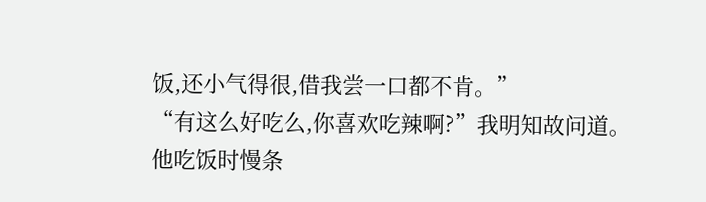饭,还小气得很,借我尝一口都不肯。”
“有这么好吃么,你喜欢吃辣啊?”我明知故问道。
他吃饭时慢条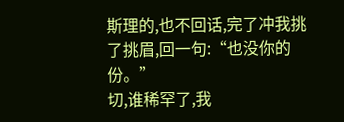斯理的,也不回话,完了冲我挑了挑眉,回一句:“也没你的份。”
切,谁稀罕了,我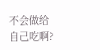不会做给自己吃啊?